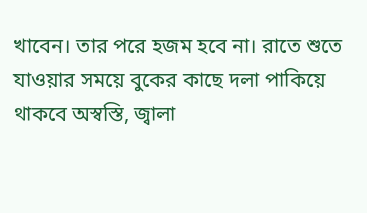খাবেন। তার পরে হজম হবে না। রাতে শুতে যাওয়ার সময়ে বুকের কাছে দলা পাকিয়ে থাকবে অস্বস্তি, জ্বালা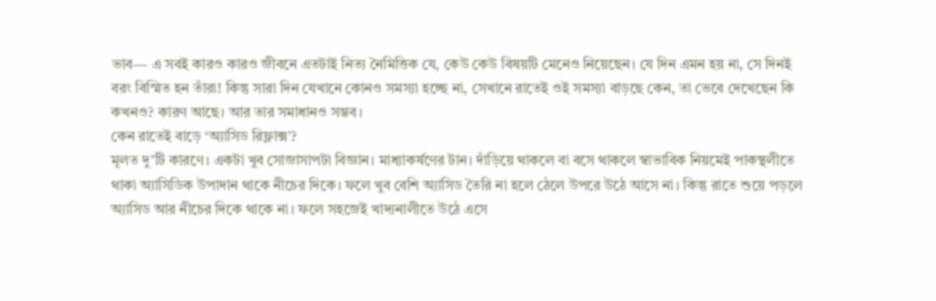ভাব— এ সবই কারও কারও জীবনে এতটাই নিত্য নৈমিত্তিক যে, কেউ কেউ বিষয়টি মেনেও নিয়েছেন। যে দিন এমন হয় না, সে দিনই বরং বিস্মিত হন তাঁরা! কিন্তু সারা দিন যেখানে কোনও সমস্যা হচ্ছে না, সেখানে রাতেই ওই সমস্যা বাড়ছে কেন, তা ভেবে দেখেছেন কি কখনও? কারণ আছে। আর তার সমাধানও সম্ভব।
কেন রাতেই বাড়ে ‘অ্যাসিড রিফ্লাক্স’?
মূলত দু’টি কারণে। একটা খুব সোজাসাপটা বিজ্ঞান। মাধ্যাকর্ষণের টান। দাঁড়িয়ে থাকলে বা বসে থাকলে স্বাভাবিক নিয়মেই পাকস্থলীতে থাকা অ্যাসিডিক উপাদান থাকে নীচের দিকে। ফলে খুব বেশি অ্যাসিড তৈরি না হলে ঠেলে উপরে উঠে আসে না। কিন্তু রাতে শুয়ে পড়লে অ্যাসিড আর নীচের দিকে থাকে না। ফলে সহজেই খাদ্যনালীতে উঠে এসে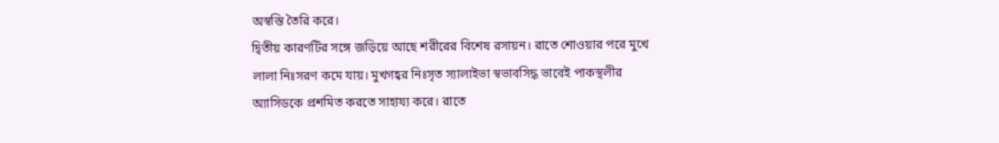অস্বস্তি তৈরি করে।
দ্বিতীয় কারণটির সঙ্গে জড়িয়ে আছে শরীরের বিশেষ রসায়ন। রাতে শোওয়ার পরে মুখে লালা নিঃসরণ কমে যায়। মুখগহ্বর নিঃসৃত স্যালাইভা স্বভাবসিদ্ধ ভাবেই পাকস্থলীর অ্যাসিডকে প্রশমিত করতে সাহায্য করে। রাতে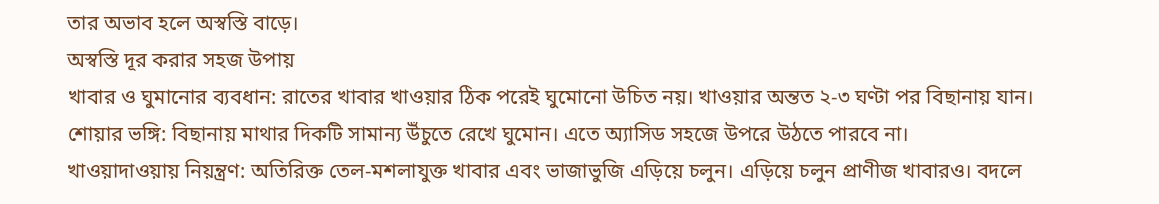তার অভাব হলে অস্বস্তি বাড়ে।
অস্বস্তি দূর করার সহজ উপায়
খাবার ও ঘুমানোর ব্যবধান: রাতের খাবার খাওয়ার ঠিক পরেই ঘুমোনো উচিত নয়। খাওয়ার অন্তত ২-৩ ঘণ্টা পর বিছানায় যান।
শোয়ার ভঙ্গি: বিছানায় মাথার দিকটি সামান্য উঁচুতে রেখে ঘুমোন। এতে অ্যাসিড সহজে উপরে উঠতে পারবে না।
খাওয়াদাওয়ায় নিয়ন্ত্রণ: অতিরিক্ত তেল-মশলাযুক্ত খাবার এবং ভাজাভুজি এড়িয়ে চলুন। এড়িয়ে চলুন প্রাণীজ খাবারও। বদলে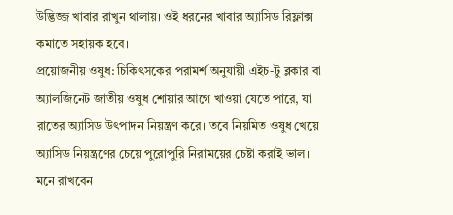উদ্ভিজ্জ খাবার রাখুন থালায়। ওই ধরনের খাবার অ্যাসিড রিফ্লাক্স কমাতে সহায়ক হবে।
প্রয়োজনীয় ওষুধ: চিকিৎসকের পরামর্শ অনুযায়ী এইচ-টু ব্লকার বা অ্যালজিনেট জাতীয় ওষুধ শোয়ার আগে খাওয়া যেতে পারে, যা রাতের অ্যাসিড উৎপাদন নিয়ন্ত্রণ করে। তবে নিয়মিত ওষুধ খেয়ে অ্যাসিড নিয়ন্ত্রণের চেয়ে পুরোপুরি নিরাময়ের চেষ্টা করাই ভাল।
মনে রাখবেন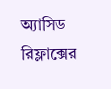অ্যাসিড রিফ্লাক্সের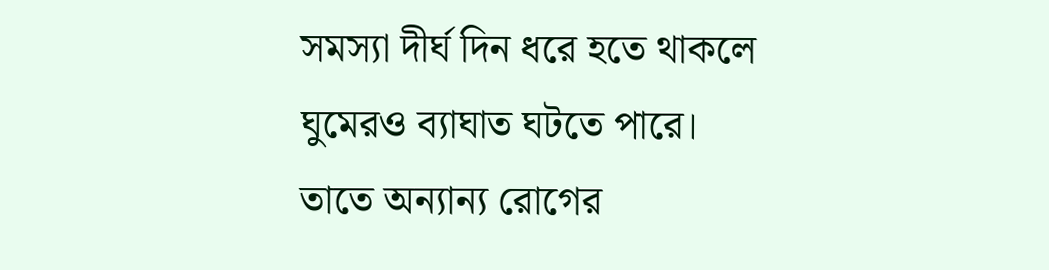সমস্যা দীর্ঘ দিন ধরে হতে থাকলে ঘুমেরও ব্যাঘাত ঘটতে পারে। তাতে অন্যান্য রোগের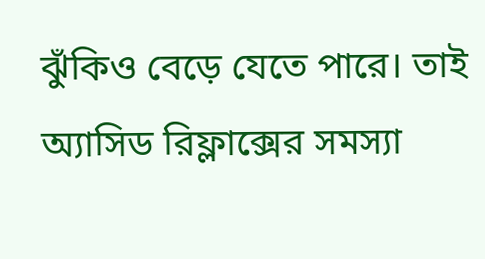ঝুঁকিও বেড়ে যেতে পারে। তাই অ্যাসিড রিফ্লাক্সের সমস্যা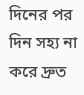দিনের পর দিন সহ্য না করে দ্রুত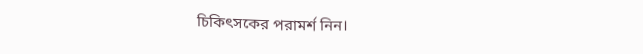চিকিৎসকের পরামর্শ নিন।